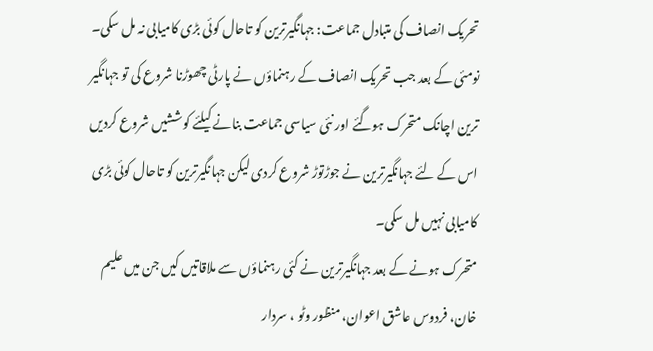تحریک انصاف کی متبادل جماعت: جہانگیرترین کو تاحال کوئی بڑی کامیابی نہ مل سکی۔
نومئی کے بعد جب تحریک انصاف کے رہنماؤں نے پارٹی چھوڑنا شروع کی تو جہانگیر ترین اچانک متحرک ہوگئے اور نئی سیاسی جماعت بنانے کیلئے کوششیں شروع کردیں اس کے لئے جہانگیرترین نے جوڑتوڑ شروع کردی لیکن جہانگیرترین کو تاحال کوئی بڑی کامیابی نہیں مل سکی۔
متحرک ہونے کے بعد جہانگیرترین نے کئی رہنماؤں سے ملاقاتیں کیں جن میں علیم خان، فردوس عاشق اعوان، منظور وٹو ، سردار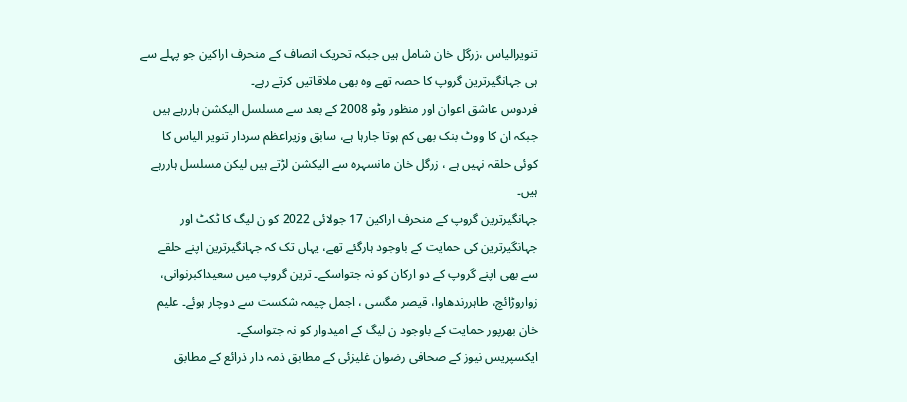تنویرالیاس ،زرگل خان شامل ہیں جبکہ تحریک انصاف کے منحرف اراکین جو پہلے سے ہی جہانگیرترین گروپ کا حصہ تھے وہ بھی ملاقاتیں کرتے رہے۔
فردوس عاشق اعوان اور منظور وٹو 2008 کے بعد سے مسلسل الیکشن ہاررہے ہیں جبکہ ان کا ووٹ بنک بھی کم ہوتا جارہا ہے، سابق وزیراعظم سردار تنویر الیاس کا کوئی حلقہ نہیں ہے ، زرگل خان مانسہرہ سے الیکشن لڑتے ہیں لیکن مسلسل ہاررہے ہیں۔
جہانگیرترین گروپ کے منحرف اراکین 17 جولائی 2022 کو ن لیگ کا ٹکٹ اور جہانگیرترین کی حمایت کے باوجود ہارگئے تھے، یہاں تک کہ جہانگیرترین اپنے حلقے سے بھی اپنے گروپ کے دو ارکان کو نہ جتواسکے۔ ترین گروپ میں سعیداکبرنوانی، زواروڑائچ، طاہررندھاوا، قیصر مگسی ، اجمل چیمہ شکست سے دوچار ہوئے۔ علیم خان بھرپور حمایت کے باوجود ن لیگ کے امیدوار کو نہ جتواسکے۔
ایکسپریس نیوز کے صحافی رضوان غلیزئی کے مطابق ذمہ دار ذرائع کے مطابق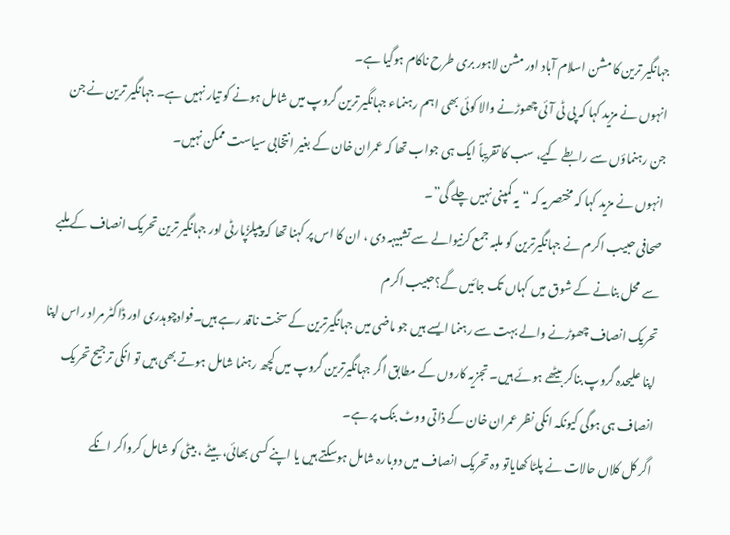جہانگیر ترین کا مشن اسلام آباد اور مشن لاہور بری طرح ناکام ہوگیا ہے۔
انہوں نے مزید کہا کہ پی ٹی آئی چھوڑنے والا کوئی بھی اہم رہنماء جہانگیر ترین گروپ میں شامل ہونے کو تیار نہیں ہے۔ جہانگیر ترین نے جن جن رہنماؤں سے رابطے کیے، سب کا تقریباً ایک ہی جواب تھا کہ عمران خان کے بغیر انتخابی سیاست ممکن نہیں۔
انہوں نے مزید کہا کہ مختصر یہ کہ “یہ کمپنی نہیں چلے گی”۔
صحافی حبیب اکرم نے جہانگیرترین کو ملبہ جمع کرنیوالے سے تشبیہہ دی ، ان کا اس پر کہنا تھا کہ پیپلزُپارٹی اور جہانگیر ترین تحریک انصاف کے ملبے سے محل بنانے کے شوق میں کہاں تک جائیں گے؟حبیب اکرم
تحریک انصاف چھوڑنے والے بہت سے رہنما ایسے ہیں جو ماضی میں جہانگیرترین کے سخت ناقد رہے ہیں۔فوادچوہدری اور ڈاکٹر مراد راس اپنا اپنا علیحدہ گروپ بناکر بیٹھے ہوئے ہیں۔ تجزیہ کاروں کے مطابق اگر جہانگیرترین گروپ میں کچھ رہنما شامل ہوتے بھی ہیں تو انکی ترجیح تحریک انصاف ہی ہوگی کیونکہ انکی نظر عمران خان کے ذاتی ووٹ بنک پر ہے۔
اگر کل کلاں حالات نے پلٹا کھایاتو وہ تحریک انصاف میں دوبارہ شامل ہوسکتے ہیں یا اپنے کسی بھائی، بیٹے ، بیٹی کو شامل کرواکر انکے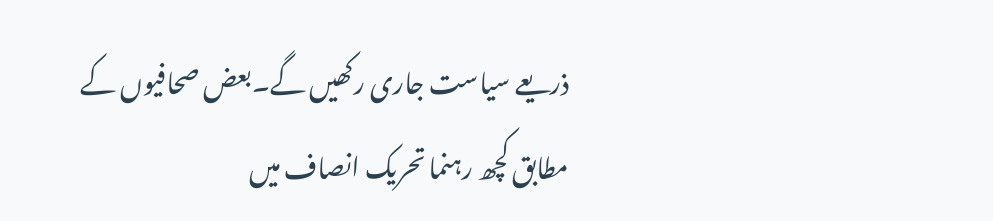ذریعے سیاست جاری رکھیں گے۔بعض صحافیوں کے مطابق کچھ رہنما تحریک انصاف میں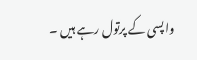واپسی کے پرتول رہے ہیں ۔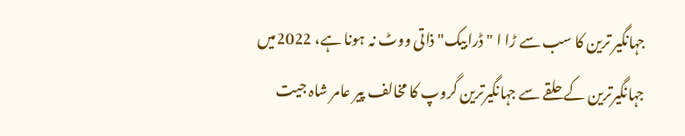جہانگیر ترین کا سب سے ڑا ا "ڈرابیک" ذاتی ووٹ نہ ہونا ہے، 2022میں جہانگیرترین کے حلقے سے جہانگیرترین گروپ کا مخالف پیر عامر شاہ جیت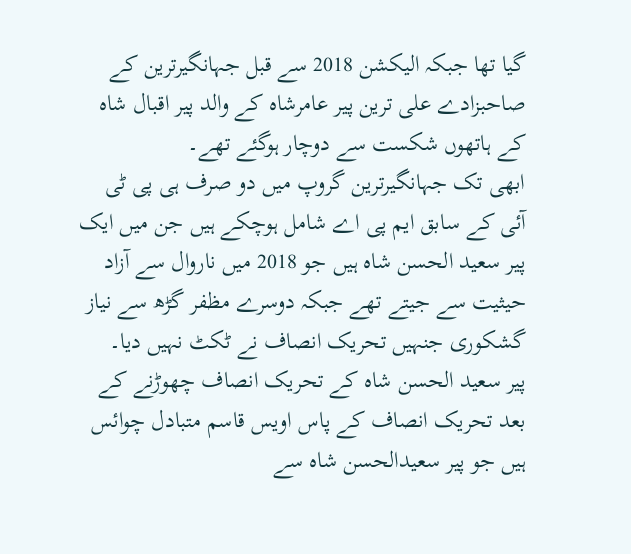گیا تھا جبکہ الیکشن 2018 سے قبل جہانگیرترین کے صاحبزادے علی ترین پیر عامرشاہ کے والد پیر اقبال شاہ کے ہاتھوں شکست سے دوچار ہوگئے تھے۔
ابھی تک جہانگیرترین گروپ میں دو صرف ہی پی ٹی آئی کے سابق ایم پی اے شامل ہوچکے ہیں جن میں ایک پیر سعید الحسن شاہ ہیں جو 2018 میں ناروال سے آزاد حیثیت سے جیتے تھے جبکہ دوسرے مظفر گڑھ سے نیاز گشکوری جنہیں تحریک انصاف نے ٹکٹ نہیں دیا۔
پیر سعید الحسن شاہ کے تحریک انصاف چھوڑنے کے بعد تحریک انصاف کے پاس اویس قاسم متبادل چوائس ہیں جو پیر سعیدالحسن شاہ سے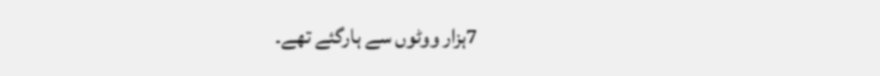7ہزار ووٹوں سے ہارگئے تھے۔